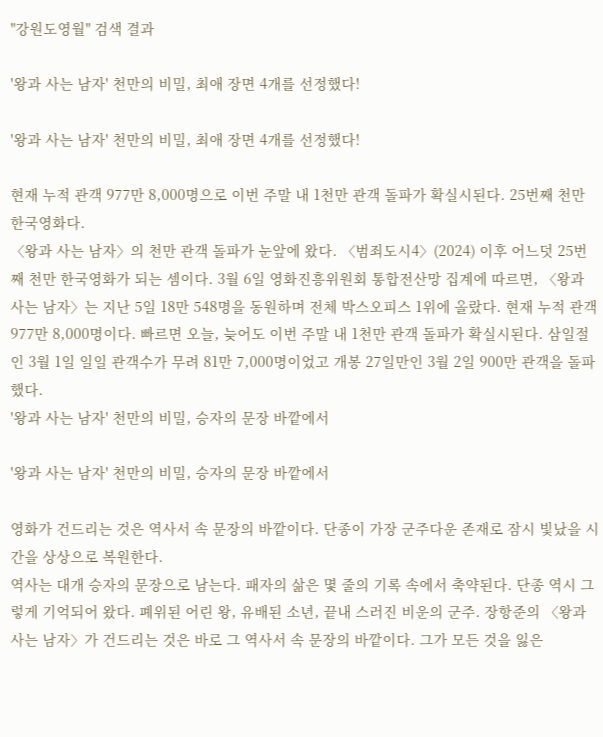"강원도영월" 검색 결과

'왕과 사는 남자' 천만의 비밀, 최애 장면 4개를 선정했다!

'왕과 사는 남자' 천만의 비밀, 최애 장면 4개를 선정했다!

현재 누적 관객 977만 8,000명으로 이번 주말 내 1천만 관객 돌파가 확실시된다. 25번째 천만 한국영화다.
〈왕과 사는 남자〉의 천만 관객 돌파가 눈앞에 왔다. 〈범죄도시4〉(2024) 이후 어느덧 25번째 천만 한국영화가 되는 셈이다. 3월 6일 영화진흥위원회 통합전산망 집계에 따르면, 〈왕과 사는 남자〉는 지난 5일 18만 548명을 동원하며 전체 박스오피스 1위에 올랐다. 현재 누적 관객 977만 8,000명이다. 빠르면 오늘, 늦어도 이번 주말 내 1천만 관객 돌파가 확실시된다. 삼일절인 3월 1일 일일 관객수가 무려 81만 7,000명이었고 개봉 27일만인 3월 2일 900만 관객을 돌파했다.
'왕과 사는 남자' 천만의 비밀, 승자의 문장 바깥에서

'왕과 사는 남자' 천만의 비밀, 승자의 문장 바깥에서

영화가 건드리는 것은 역사서 속 문장의 바깥이다. 단종이 가장 군주다운 존재로 잠시 빛났을 시간을 상상으로 복원한다.
역사는 대개 승자의 문장으로 남는다. 패자의 삶은 몇 줄의 기록 속에서 축약된다. 단종 역시 그렇게 기억되어 왔다. 폐위된 어린 왕, 유배된 소년, 끝내 스러진 비운의 군주. 장항준의 〈왕과 사는 남자〉가 건드리는 것은 바로 그 역사서 속 문장의 바깥이다. 그가 모든 것을 잃은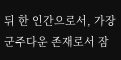뒤 한 인간으로서, 가장 군주다운 존재로서 잠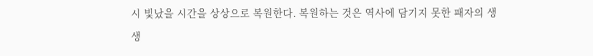시 빛났을 시간을 상상으로 복원한다. 복원하는 것은 역사에 담기지 못한 패자의 생생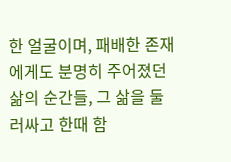한 얼굴이며, 패배한 존재에게도 분명히 주어졌던 삶의 순간들, 그 삶을 둘러싸고 한때 함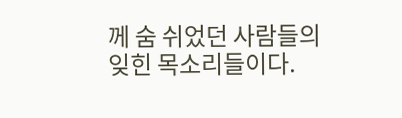께 숨 쉬었던 사람들의 잊힌 목소리들이다.